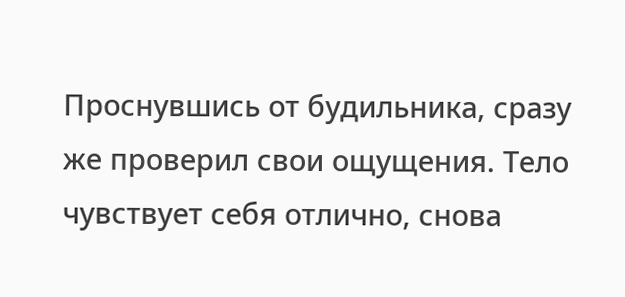Проснувшись от будильника, сразу же проверил свои ощущения. Тело чувствует себя отлично, снова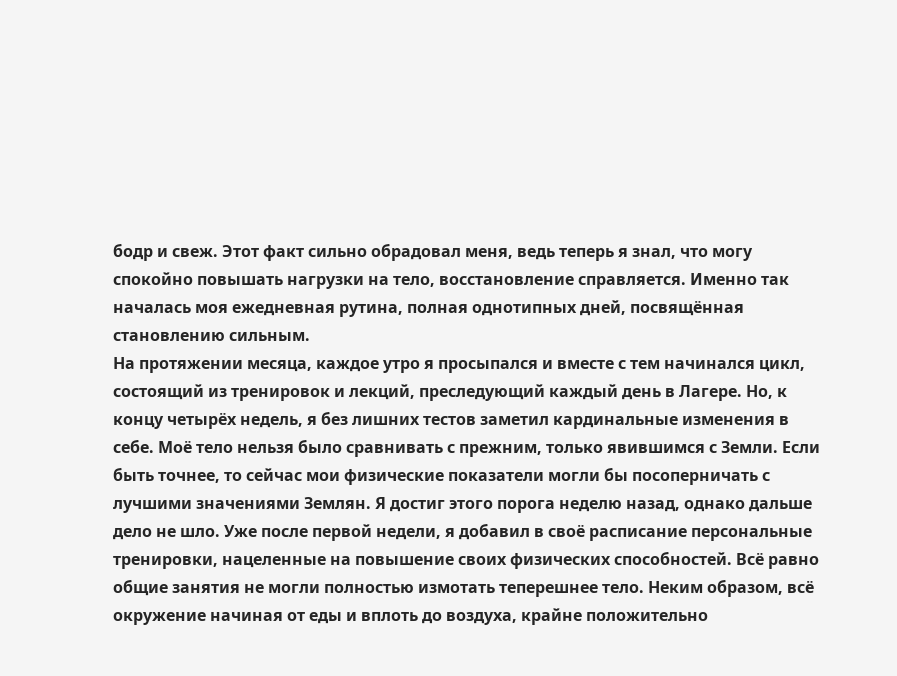бодр и свеж. Этот факт сильно обрадовал меня, ведь теперь я знал, что могу спокойно повышать нагрузки на тело, восстановление справляется. Именно так началась моя ежедневная рутина, полная однотипных дней, посвящённая становлению сильным.
На протяжении месяца, каждое утро я просыпался и вместе с тем начинался цикл, состоящий из тренировок и лекций, преследующий каждый день в Лагере. Но, к концу четырёх недель, я без лишних тестов заметил кардинальные изменения в себе. Моё тело нельзя было сравнивать с прежним, только явившимся с Земли. Если быть точнее, то сейчас мои физические показатели могли бы посоперничать с лучшими значениями Землян. Я достиг этого порога неделю назад, однако дальше дело не шло. Уже после первой недели, я добавил в своё расписание персональные тренировки, нацеленные на повышение своих физических способностей. Всё равно общие занятия не могли полностью измотать теперешнее тело. Неким образом, всё окружение начиная от еды и вплоть до воздуха, крайне положительно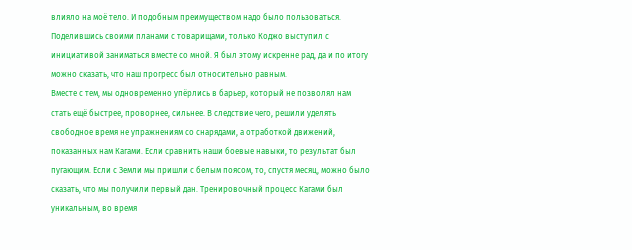влияло на моё тело. И подобным преимуществом надо было пользоваться. Поделившись своими планами с товарищами, только Коджо выступил с инициативой заниматься вместе со мной. Я был этому искренне рад, да и по итогу можно сказать, что наш прогресс был относительно равным.
Вместе с тем, мы одновременно упёрлись в барьер, который не позволял нам стать ещё быстрее, проворнее, сильнее. В следствие чего, решили уделять свободное время не упражнениям со снарядами, а отработкой движений, показанных нам Кагами. Если сравнить наши боевые навыки, то результат был пугающим. Если с Земли мы пришли с белым поясом, то, спустя месяц, можно было сказать, что мы получили первый дан. Тренировочный процесс Кагами был уникальным, во время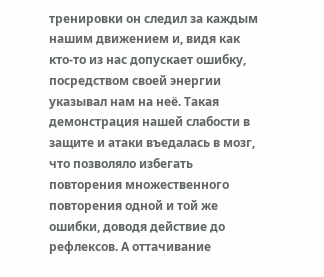тренировки он следил за каждым нашим движением и, видя как кто-то из нас допускает ошибку, посредством своей энергии указывал нам на неё. Такая демонстрация нашей слабости в защите и атаки въедалась в мозг, что позволяло избегать повторения множественного повторения одной и той же ошибки, доводя действие до рефлексов. А оттачивание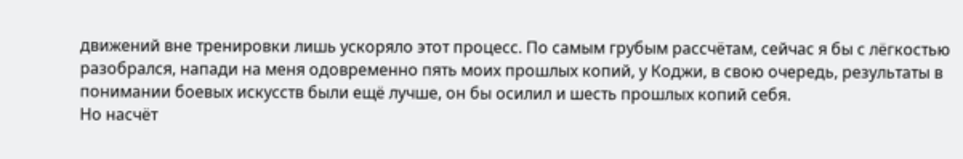движений вне тренировки лишь ускоряло этот процесс. По самым грубым рассчётам, сейчас я бы с лёгкостью разобрался, напади на меня одовременно пять моих прошлых копий, у Коджи, в свою очередь, результаты в понимании боевых искусств были ещё лучше, он бы осилил и шесть прошлых копий себя.
Но насчёт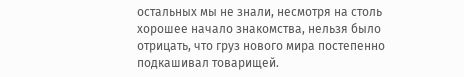остальных мы не знали, несмотря на столь хорошее начало знакомства, нельзя было отрицать, что груз нового мира постепенно подкашивал товарищей.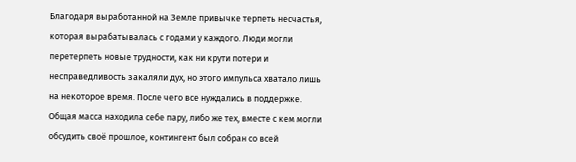Благодаря выработанной на Земле привычке терпеть несчастья, которая вырабатывалась с годами у каждого. Люди могли перетерпеть новые трудности, как ни крути потери и несправедливость закаляли дух, но этого импульса хватало лишь на некоторое время. После чего все нуждались в поддержке.
Общая масса находила себе пару, либо же тех, вместе с кем могли обсудить своё прошлое, контингент был собран со всей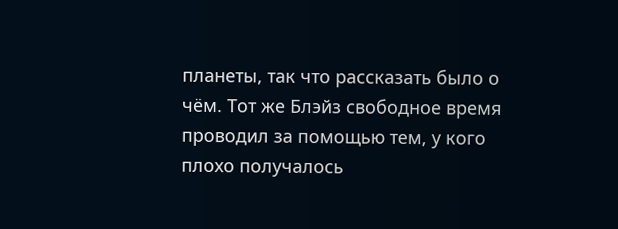планеты, так что рассказать было о чём. Тот же Блэйз свободное время проводил за помощью тем, у кого плохо получалось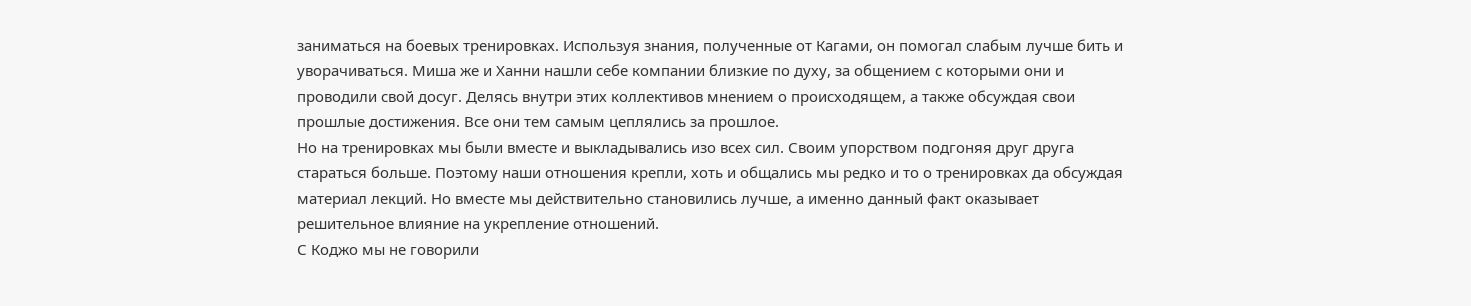заниматься на боевых тренировках. Используя знания, полученные от Кагами, он помогал слабым лучше бить и уворачиваться. Миша же и Ханни нашли себе компании близкие по духу, за общением с которыми они и проводили свой досуг. Делясь внутри этих коллективов мнением о происходящем, а также обсуждая свои прошлые достижения. Все они тем самым цеплялись за прошлое.
Но на тренировках мы были вместе и выкладывались изо всех сил. Своим упорством подгоняя друг друга стараться больше. Поэтому наши отношения крепли, хоть и общались мы редко и то о тренировках да обсуждая материал лекций. Но вместе мы действительно становились лучше, а именно данный факт оказывает решительное влияние на укрепление отношений.
С Коджо мы не говорили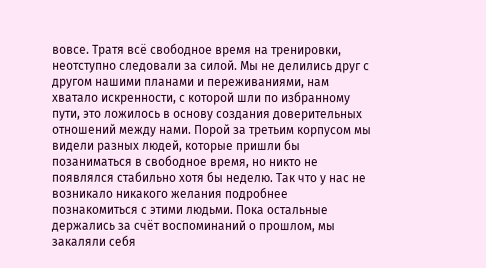вовсе. Тратя всё свободное время на тренировки, неотступно следовали за силой. Мы не делились друг с другом нашими планами и переживаниями, нам хватало искренности, с которой шли по избранному пути, это ложилось в основу создания доверительных отношений между нами. Порой за третьим корпусом мы видели разных людей, которые пришли бы позаниматься в свободное время, но никто не появлялся стабильно хотя бы неделю. Так что у нас не возникало никакого желания подробнее познакомиться с этими людьми. Пока остальные держались за счёт воспоминаний о прошлом, мы закаляли себя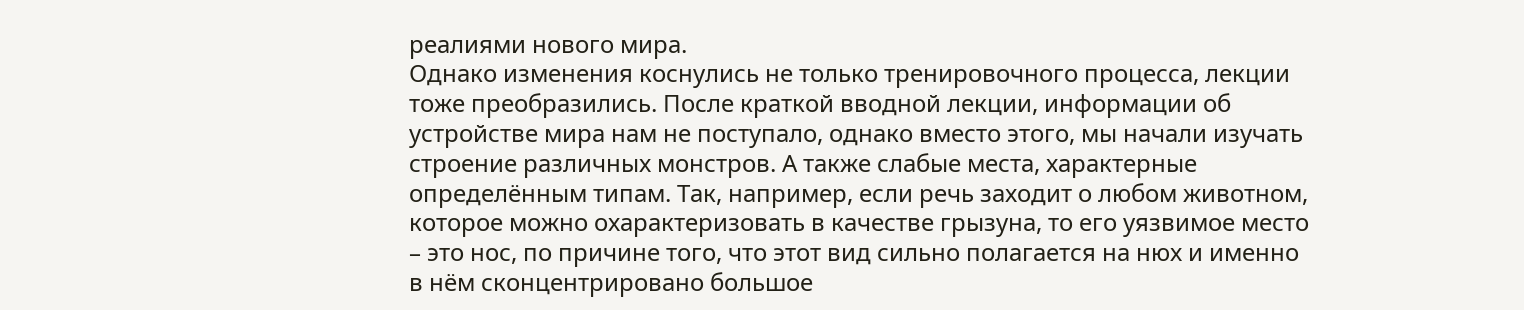реалиями нового мира.
Однако изменения коснулись не только тренировочного процесса, лекции тоже преобразились. После краткой вводной лекции, информации об устройстве мира нам не поступало, однако вместо этого, мы начали изучать строение различных монстров. А также слабые места, характерные определённым типам. Так, например, если речь заходит о любом животном, которое можно охарактеризовать в качестве грызуна, то его уязвимое место – это нос, по причине того, что этот вид сильно полагается на нюх и именно в нём сконцентрировано большое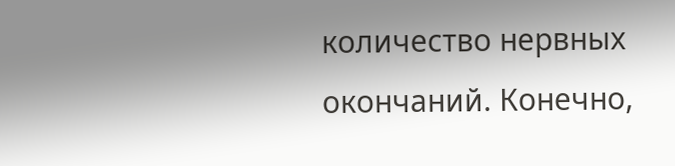количество нервных окончаний. Конечно,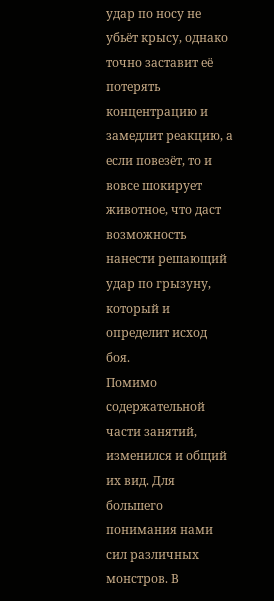удар по носу не убьёт крысу, однако точно заставит её потерять концентрацию и замедлит реакцию, а если повезёт, то и вовсе шокирует животное, что даст возможность нанести решающий удар по грызуну, который и определит исход боя.
Помимо содержательной части занятий, изменился и общий их вид. Для большего понимания нами сил различных монстров. В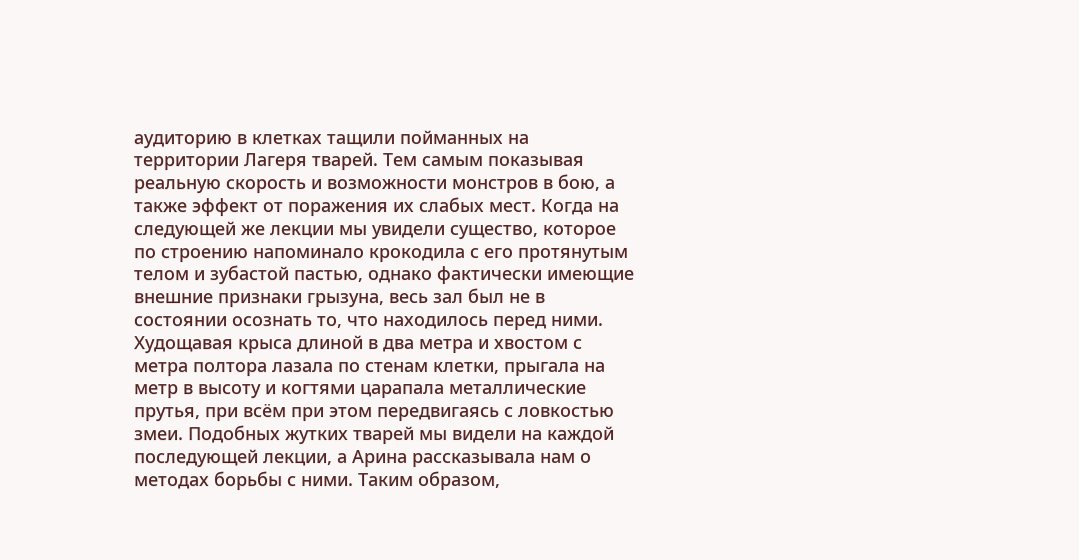аудиторию в клетках тащили пойманных на территории Лагеря тварей. Тем самым показывая реальную скорость и возможности монстров в бою, а также эффект от поражения их слабых мест. Когда на следующей же лекции мы увидели существо, которое по строению напоминало крокодила с его протянутым телом и зубастой пастью, однако фактически имеющие внешние признаки грызуна, весь зал был не в состоянии осознать то, что находилось перед ними. Худощавая крыса длиной в два метра и хвостом с метра полтора лазала по стенам клетки, прыгала на метр в высоту и когтями царапала металлические прутья, при всём при этом передвигаясь с ловкостью змеи. Подобных жутких тварей мы видели на каждой последующей лекции, а Арина рассказывала нам о методах борьбы с ними. Таким образом,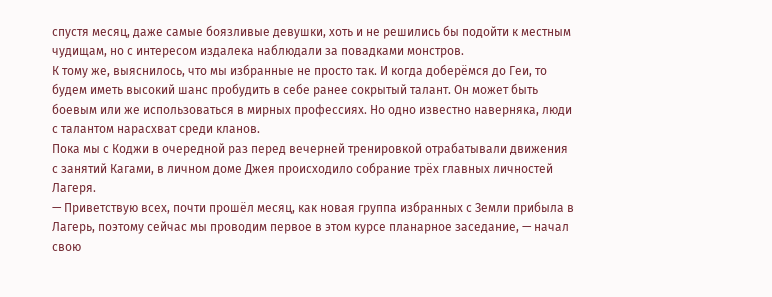спустя месяц, даже самые боязливые девушки, хоть и не решились бы подойти к местным чудищам, но с интересом издалека наблюдали за повадками монстров.
К тому же, выяснилось, что мы избранные не просто так. И когда доберёмся до Геи, то будем иметь высокий шанс пробудить в себе ранее сокрытый талант. Он может быть боевым или же использоваться в мирных профессиях. Но одно известно наверняка, люди с талантом нарасхват среди кланов.
Пока мы с Коджи в очередной раз перед вечерней тренировкой отрабатывали движения с занятий Кагами, в личном доме Джея происходило собрание трёх главных личностей Лагеря.
— Приветствую всех, почти прошёл месяц, как новая группа избранных с Земли прибыла в Лагерь, поэтому сейчас мы проводим первое в этом курсе планарное заседание, — начал свою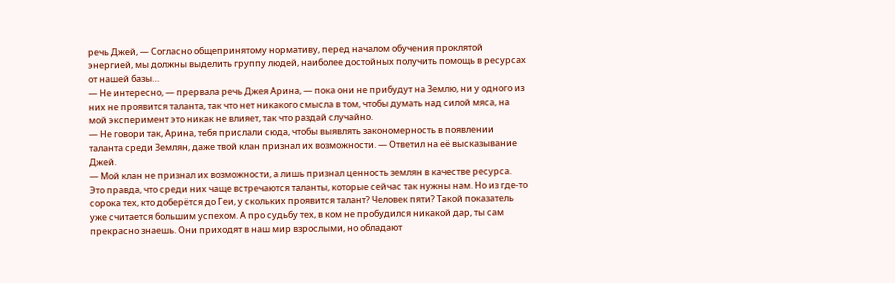речь Джей, — Согласно общепринятому нормативу, перед началом обучения проклятой энергией, мы должны выделить группу людей, наиболее достойных получить помощь в ресурсах от нашей базы…
— Не интересно, — прервала речь Джея Арина, — пока они не прибудут на Землю, ни у одного из них не проявится таланта, так что нет никакого смысла в том, чтобы думать над силой мяса, на мой эксперимент это никак не влияет, так что раздай случайно.
— Не говори так, Арина, тебя прислали сюда, чтобы выявлять закономерность в появлении таланта среди Землян, даже твой клан признал их возможности. — Ответил на её высказывание Джей.
— Мой клан не признал их возможности, а лишь признал ценность землян в качестве ресурса. Это правда, что среди них чаще встречаются таланты, которые сейчас так нужны нам. Но из где-то сорока тех, кто доберётся до Геи, у скольких проявится талант? Человек пяти? Такой показатель уже считается большим успехом. А про судьбу тех, в ком не пробудился никакой дар, ты сам прекрасно знаешь. Они приходят в наш мир взрослыми, но обладают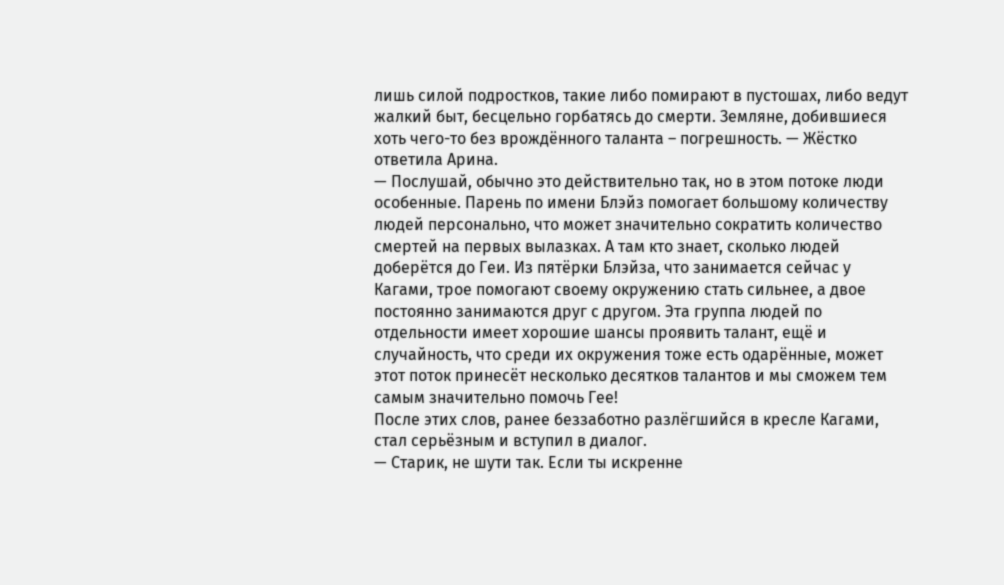лишь силой подростков, такие либо помирают в пустошах, либо ведут жалкий быт, бесцельно горбатясь до смерти. Земляне, добившиеся хоть чего-то без врождённого таланта – погрешность. — Жёстко ответила Арина.
— Послушай, обычно это действительно так, но в этом потоке люди особенные. Парень по имени Блэйз помогает большому количеству людей персонально, что может значительно сократить количество смертей на первых вылазках. А там кто знает, сколько людей доберётся до Геи. Из пятёрки Блэйза, что занимается сейчас у Кагами, трое помогают своему окружению стать сильнее, а двое постоянно занимаются друг с другом. Эта группа людей по отдельности имеет хорошие шансы проявить талант, ещё и случайность, что среди их окружения тоже есть одарённые, может этот поток принесёт несколько десятков талантов и мы сможем тем самым значительно помочь Гее!
После этих слов, ранее беззаботно разлёгшийся в кресле Кагами, стал серьёзным и вступил в диалог.
— Старик, не шути так. Если ты искренне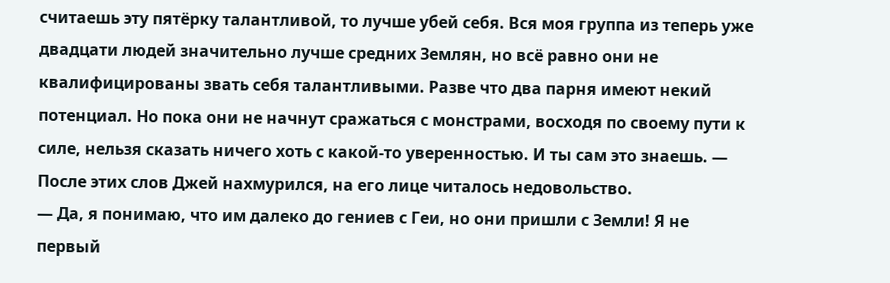считаешь эту пятёрку талантливой, то лучше убей себя. Вся моя группа из теперь уже двадцати людей значительно лучше средних Землян, но всё равно они не квалифицированы звать себя талантливыми. Разве что два парня имеют некий потенциал. Но пока они не начнут сражаться с монстрами, восходя по своему пути к силе, нельзя сказать ничего хоть с какой-то уверенностью. И ты сам это знаешь. — После этих слов Джей нахмурился, на его лице читалось недовольство.
— Да, я понимаю, что им далеко до гениев с Геи, но они пришли с Земли! Я не первый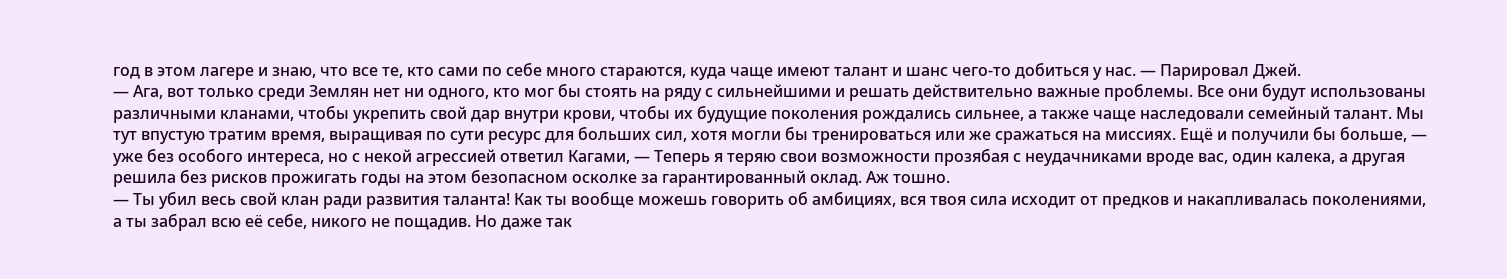год в этом лагере и знаю, что все те, кто сами по себе много стараются, куда чаще имеют талант и шанс чего-то добиться у нас. — Парировал Джей.
— Ага, вот только среди Землян нет ни одного, кто мог бы стоять на ряду с сильнейшими и решать действительно важные проблемы. Все они будут использованы различными кланами, чтобы укрепить свой дар внутри крови, чтобы их будущие поколения рождались сильнее, а также чаще наследовали семейный талант. Мы тут впустую тратим время, выращивая по сути ресурс для больших сил, хотя могли бы тренироваться или же сражаться на миссиях. Ещё и получили бы больше, — уже без особого интереса, но с некой агрессией ответил Кагами, — Теперь я теряю свои возможности прозябая с неудачниками вроде вас, один калека, а другая решила без рисков прожигать годы на этом безопасном осколке за гарантированный оклад. Аж тошно.
— Ты убил весь свой клан ради развития таланта! Как ты вообще можешь говорить об амбициях, вся твоя сила исходит от предков и накапливалась поколениями, а ты забрал всю её себе, никого не пощадив. Но даже так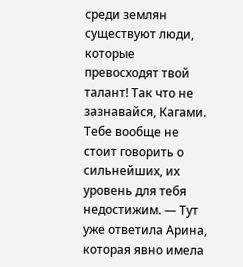среди землян существуют люди, которые превосходят твой талант! Так что не зазнавайся, Кагами. Тебе вообще не стоит говорить о сильнейших, их уровень для тебя недостижим. — Тут уже ответила Арина, которая явно имела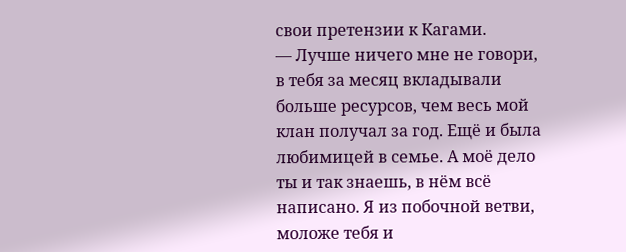свои претензии к Кагами.
— Лучше ничего мне не говори, в тебя за месяц вкладывали больше ресурсов, чем весь мой клан получал за год. Ещё и была любимицей в семье. А моё дело ты и так знаешь, в нём всё написано. Я из побочной ветви, моложе тебя и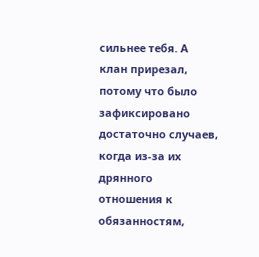сильнее тебя. А клан прирезал, потому что было зафиксировано достаточно случаев, когда из-за их дрянного отношения к обязанностям,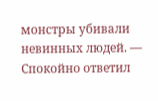монстры убивали невинных людей. — Спокойно ответил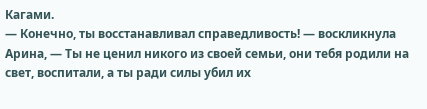Кагами.
— Конечно, ты восстанавливал справедливость! — воскликнула Арина, — Ты не ценил никого из своей семьи, они тебя родили на свет, воспитали, а ты ради силы убил их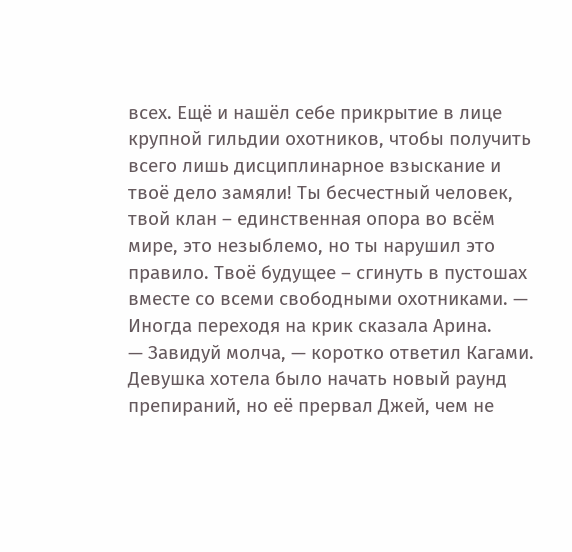всех. Ещё и нашёл себе прикрытие в лице крупной гильдии охотников, чтобы получить всего лишь дисциплинарное взыскание и твоё дело замяли! Ты бесчестный человек, твой клан – единственная опора во всём мире, это незыблемо, но ты нарушил это правило. Твоё будущее – сгинуть в пустошах вместе со всеми свободными охотниками. — Иногда переходя на крик сказала Арина.
— Завидуй молча, — коротко ответил Кагами.
Девушка хотела было начать новый раунд препираний, но её прервал Джей, чем не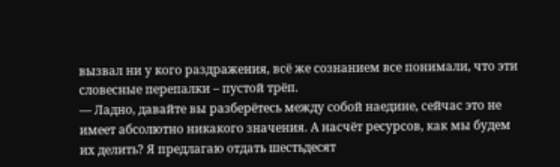вызвал ни у кого раздражения, всё же сознанием все понимали, что эти словесные перепалки – пустой трёп.
— Ладно, давайте вы разберётесь между собой наедине, сейчас это не имеет абсолютно никакого значения. А насчёт ресурсов, как мы будем их делить? Я предлагаю отдать шестьдесят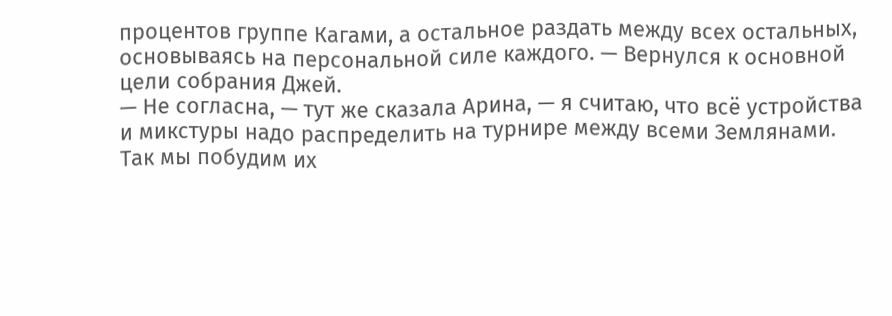процентов группе Кагами, а остальное раздать между всех остальных, основываясь на персональной силе каждого. — Вернулся к основной цели собрания Джей.
— Не согласна, — тут же сказала Арина, — я считаю, что всё устройства и микстуры надо распределить на турнире между всеми Землянами. Так мы побудим их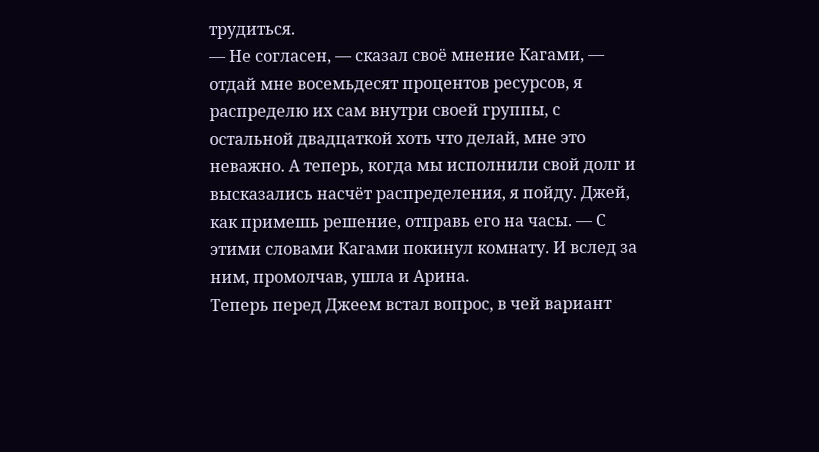трудиться.
— Не согласен, — сказал своё мнение Кагами, — отдай мне восемьдесят процентов ресурсов, я распределю их сам внутри своей группы, с остальной двадцаткой хоть что делай, мне это неважно. А теперь, когда мы исполнили свой долг и высказались насчёт распределения, я пойду. Джей, как примешь решение, отправь его на часы. — С этими словами Кагами покинул комнату. И вслед за ним, промолчав, ушла и Арина.
Теперь перед Джеем встал вопрос, в чей вариант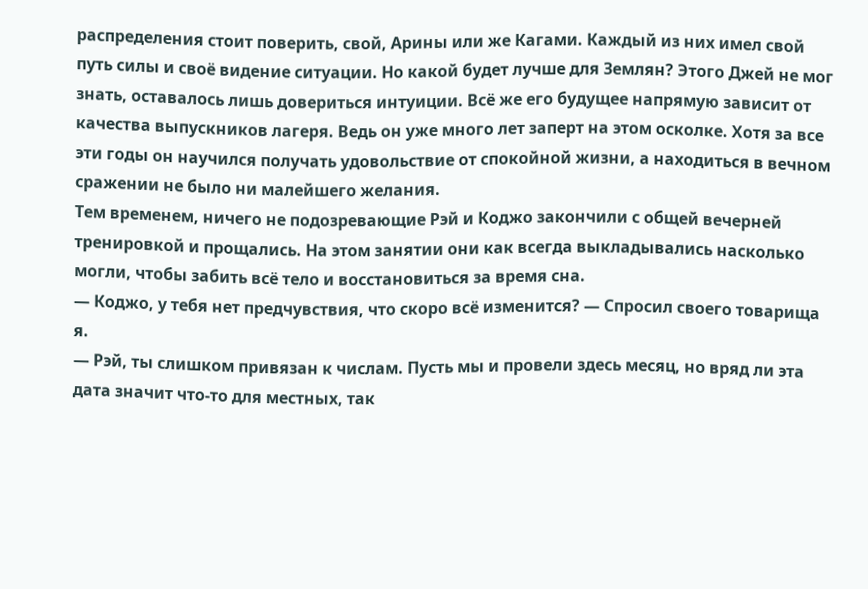распределения стоит поверить, свой, Арины или же Кагами. Каждый из них имел свой путь силы и своё видение ситуации. Но какой будет лучше для Землян? Этого Джей не мог знать, оставалось лишь довериться интуиции. Всё же его будущее напрямую зависит от качества выпускников лагеря. Ведь он уже много лет заперт на этом осколке. Хотя за все эти годы он научился получать удовольствие от спокойной жизни, а находиться в вечном сражении не было ни малейшего желания.
Тем временем, ничего не подозревающие Рэй и Коджо закончили с общей вечерней тренировкой и прощались. На этом занятии они как всегда выкладывались насколько могли, чтобы забить всё тело и восстановиться за время сна.
— Коджо, у тебя нет предчувствия, что скоро всё изменится? — Спросил своего товарища я.
— Рэй, ты слишком привязан к числам. Пусть мы и провели здесь месяц, но вряд ли эта дата значит что-то для местных, так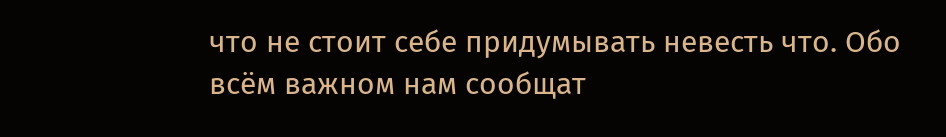что не стоит себе придумывать невесть что. Обо всём важном нам сообщат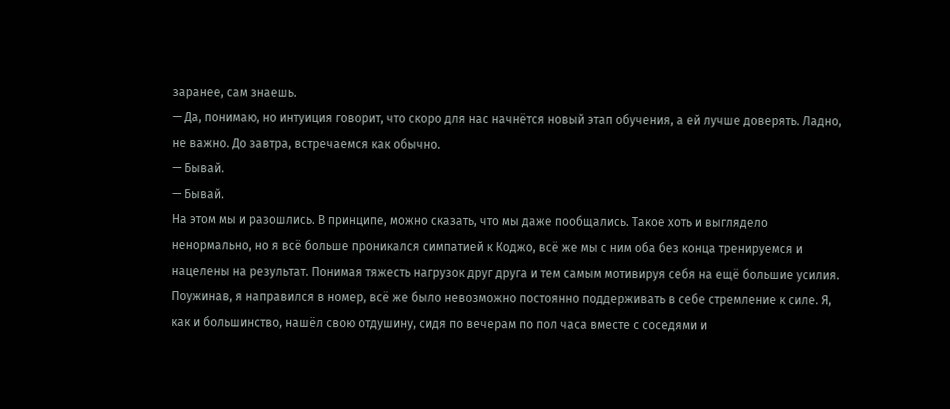заранее, сам знаешь.
— Да, понимаю, но интуиция говорит, что скоро для нас начнётся новый этап обучения, а ей лучше доверять. Ладно, не важно. До завтра, встречаемся как обычно.
— Бывай.
— Бывай.
На этом мы и разошлись. В принципе, можно сказать, что мы даже пообщались. Такое хоть и выглядело ненормально, но я всё больше проникался симпатией к Коджо, всё же мы с ним оба без конца тренируемся и нацелены на результат. Понимая тяжесть нагрузок друг друга и тем самым мотивируя себя на ещё большие усилия.
Поужинав, я направился в номер, всё же было невозможно постоянно поддерживать в себе стремление к силе. Я, как и большинство, нашёл свою отдушину, сидя по вечерам по пол часа вместе с соседями и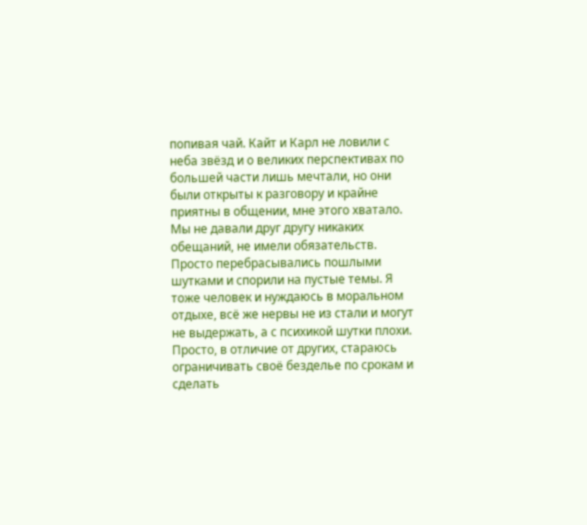попивая чай. Кайт и Карл не ловили с неба звёзд и о великих перспективах по большей части лишь мечтали, но они были открыты к разговору и крайне приятны в общении, мне этого хватало. Мы не давали друг другу никаких обещаний, не имели обязательств. Просто перебрасывались пошлыми шутками и спорили на пустые темы. Я тоже человек и нуждаюсь в моральном отдыхе, всё же нервы не из стали и могут не выдержать, а с психикой шутки плохи. Просто, в отличие от других, стараюсь ограничивать своё безделье по срокам и сделать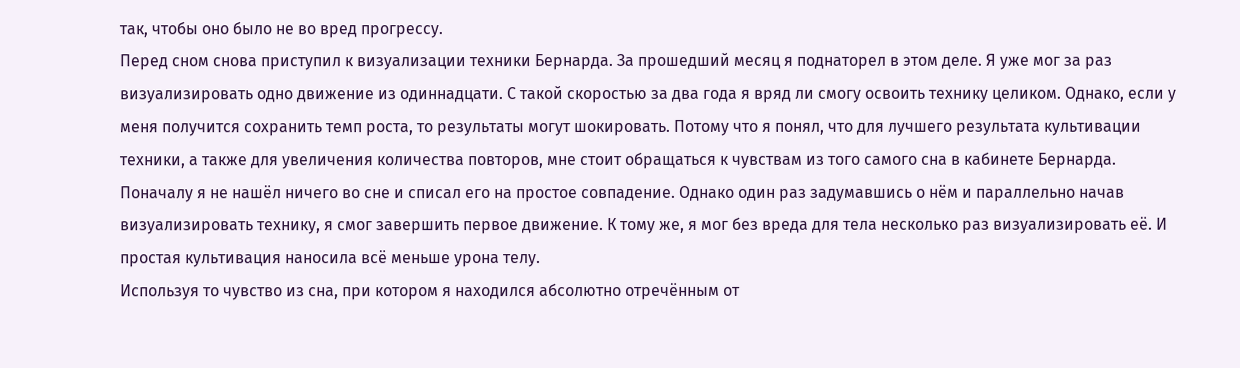так, чтобы оно было не во вред прогрессу.
Перед сном снова приступил к визуализации техники Бернарда. За прошедший месяц я поднаторел в этом деле. Я уже мог за раз визуализировать одно движение из одиннадцати. С такой скоростью за два года я вряд ли смогу освоить технику целиком. Однако, если у меня получится сохранить темп роста, то результаты могут шокировать. Потому что я понял, что для лучшего результата культивации техники, а также для увеличения количества повторов, мне стоит обращаться к чувствам из того самого сна в кабинете Бернарда. Поначалу я не нашёл ничего во сне и списал его на простое совпадение. Однако один раз задумавшись о нём и параллельно начав визуализировать технику, я смог завершить первое движение. К тому же, я мог без вреда для тела несколько раз визуализировать её. И простая культивация наносила всё меньше урона телу.
Используя то чувство из сна, при котором я находился абсолютно отречённым от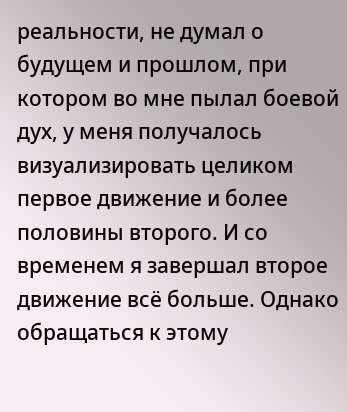реальности, не думал о будущем и прошлом, при котором во мне пылал боевой дух, у меня получалось визуализировать целиком первое движение и более половины второго. И со временем я завершал второе движение всё больше. Однако обращаться к этому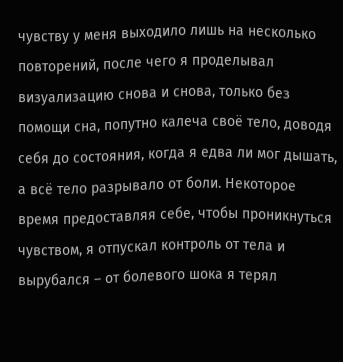чувству у меня выходило лишь на несколько повторений, после чего я проделывал визуализацию снова и снова, только без помощи сна, попутно калеча своё тело, доводя себя до состояния, когда я едва ли мог дышать, а всё тело разрывало от боли. Некоторое время предоставляя себе, чтобы проникнуться чувством, я отпускал контроль от тела и вырубался – от болевого шока я терял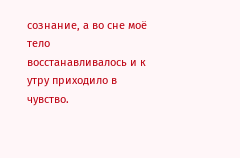сознание, а во сне моё тело восстанавливалось и к утру приходило в чувство.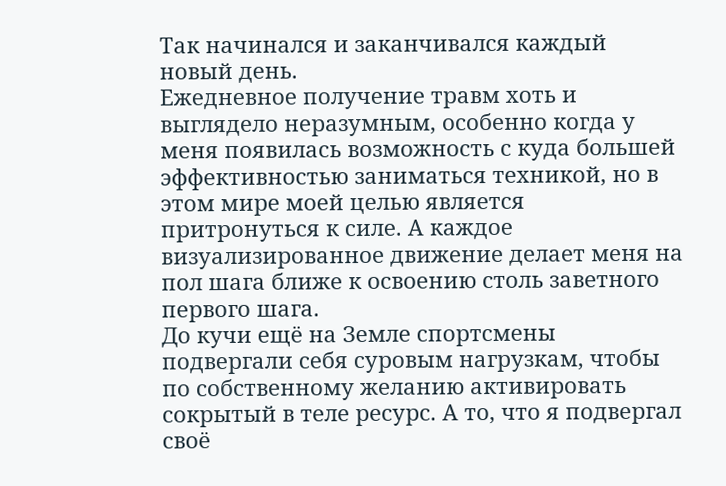Так начинался и заканчивался каждый новый день.
Ежедневное получение травм хоть и выглядело неразумным, особенно когда у меня появилась возможность с куда большей эффективностью заниматься техникой, но в этом мире моей целью является притронуться к силе. А каждое визуализированное движение делает меня на пол шага ближе к освоению столь заветного первого шага.
До кучи ещё на Земле спортсмены подвергали себя суровым нагрузкам, чтобы по собственному желанию активировать сокрытый в теле ресурс. А то, что я подвергал своё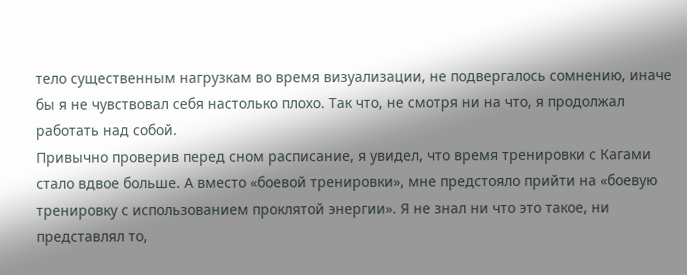тело существенным нагрузкам во время визуализации, не подвергалось сомнению, иначе бы я не чувствовал себя настолько плохо. Так что, не смотря ни на что, я продолжал работать над собой.
Привычно проверив перед сном расписание, я увидел, что время тренировки с Кагами стало вдвое больше. А вместо «боевой тренировки», мне предстояло прийти на «боевую тренировку с использованием проклятой энергии». Я не знал ни что это такое, ни представлял то,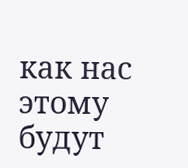как нас этому будут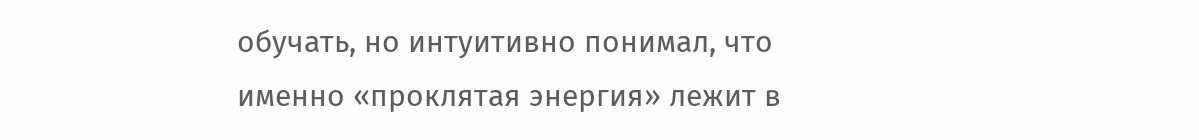обучать, но интуитивно понимал, что именно «проклятая энергия» лежит в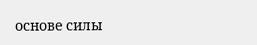основе силы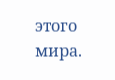этого мира.